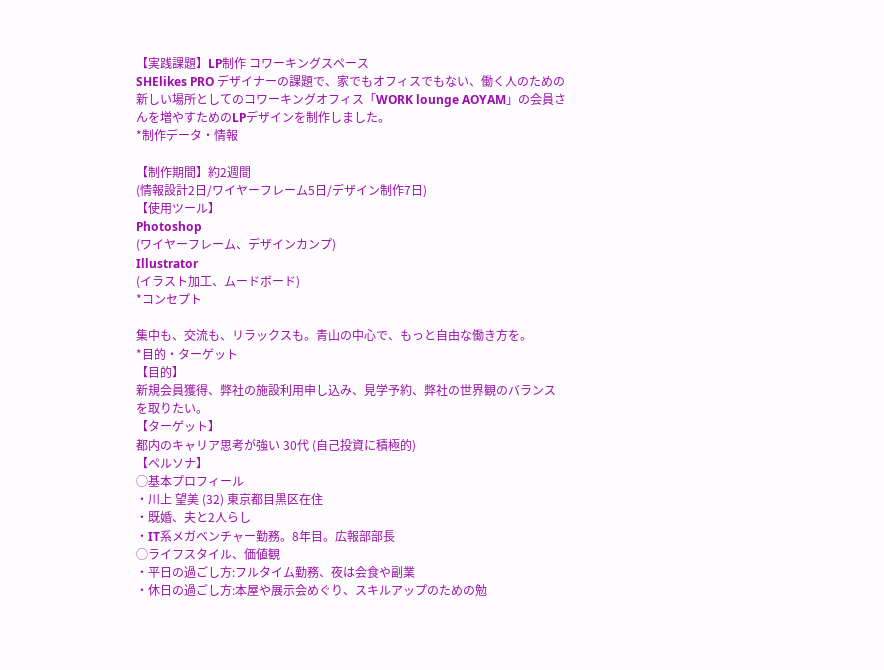【実践課題】LP制作 コワーキングスペース
SHElikes PRO デザイナーの課題で、家でもオフィスでもない、働く人のための新しい場所としてのコワーキングオフィス「WORK lounge AOYAM」の会員さんを増やすためのLPデザインを制作しました。
*制作データ・情報

【制作期間】約2週間
(情報設計2日/ワイヤーフレーム5日/デザイン制作7日)
【使用ツール】
Photoshop
(ワイヤーフレーム、デザインカンプ)
Illustrator
(イラスト加工、ムードボード)
*コンセプト

集中も、交流も、リラックスも。青山の中心で、もっと自由な働き方を。
*目的・ターゲット
【目的】
新規会員獲得、弊社の施設利用申し込み、見学予約、弊社の世界観のバランスを取りたい。
【ターゲット】
都内のキャリア思考が強い 30代 (自己投資に積極的)
【ペルソナ】
◯基本プロフィール
・川上 望美 (32) 東京都目黒区在住
・既婚、夫と2人らし
・IT系メガベンチャー勤務。8年目。広報部部長
◯ライフスタイル、価値観
・平日の過ごし方:フルタイム勤務、夜は会食や副業
・休日の過ごし方:本屋や展示会めぐり、スキルアップのための勉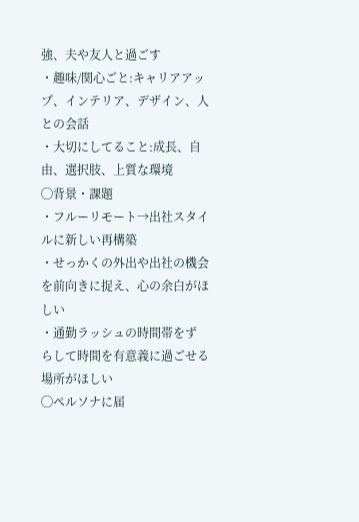強、夫や友人と過ごす
・趣味/関心ごと:キャリアアップ、インテリア、デザイン、人との会話
・大切にしてること:成長、自由、選択肢、上質な環境
◯背景・課題
・フルーリモート→出社スタイルに新しい再構築
・せっかくの外出や出社の機会を前向きに捉え、心の余白がほしい
・通勤ラッシュの時間帯をず らして時間を有意義に過ごせる場所がほしい
◯ペルソナに届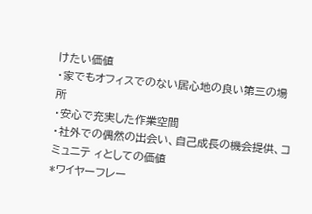けたい価値
・家でもオフィスでのない居心地の良い第三の場所
・安心で充実した作業空間
・社外での偶然の出会い、自己成長の機会提供、コミュニテ ィとしての価値
*ワイヤーフレー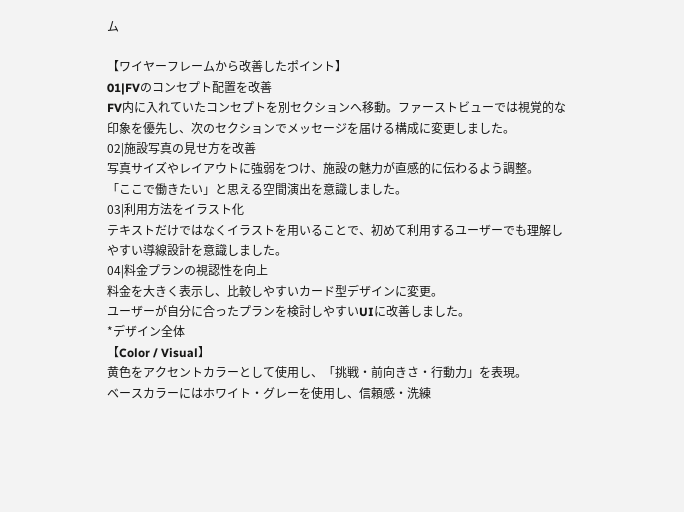ム

【ワイヤーフレームから改善したポイント】
01|FVのコンセプト配置を改善
FV内に入れていたコンセプトを別セクションへ移動。ファーストビューでは視覚的な印象を優先し、次のセクションでメッセージを届ける構成に変更しました。
02|施設写真の見せ方を改善
写真サイズやレイアウトに強弱をつけ、施設の魅力が直感的に伝わるよう調整。
「ここで働きたい」と思える空間演出を意識しました。
03|利用方法をイラスト化
テキストだけではなくイラストを用いることで、初めて利用するユーザーでも理解しやすい導線設計を意識しました。
04|料金プランの視認性を向上
料金を大きく表示し、比較しやすいカード型デザインに変更。
ユーザーが自分に合ったプランを検討しやすいUIに改善しました。
*デザイン全体
【Color / Visual】
黄色をアクセントカラーとして使用し、「挑戦・前向きさ・行動力」を表現。
ベースカラーにはホワイト・グレーを使用し、信頼感・洗練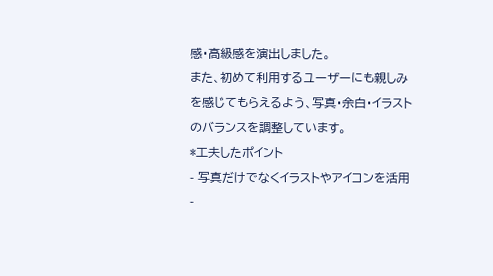感・高級感を演出しました。
また、初めて利用するユーザーにも親しみを感じてもらえるよう、写真・余白・イラストのバランスを調整しています。
*工夫したポイント
- 写真だけでなくイラストやアイコンを活用
-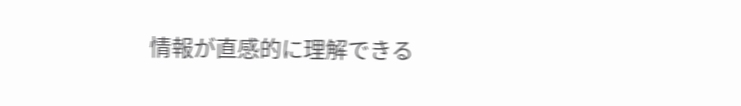情報が直感的に理解できる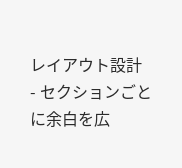レイアウト設計
- セクションごとに余白を広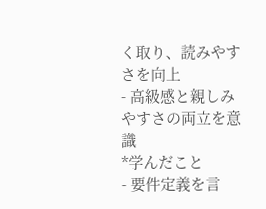く取り、読みやすさを向上
- 高級感と親しみやすさの両立を意識
*学んだこと
- 要件定義を言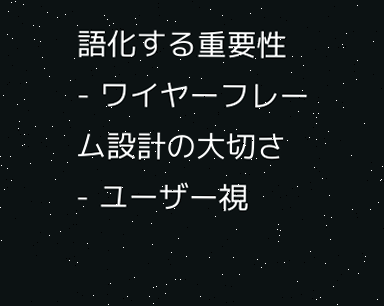語化する重要性
- ワイヤーフレーム設計の大切さ
- ユーザー視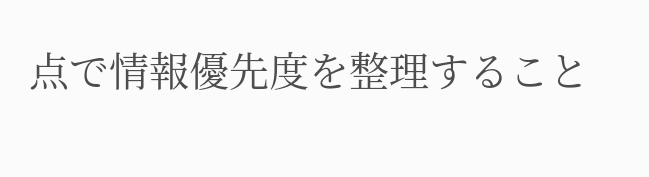点で情報優先度を整理すること